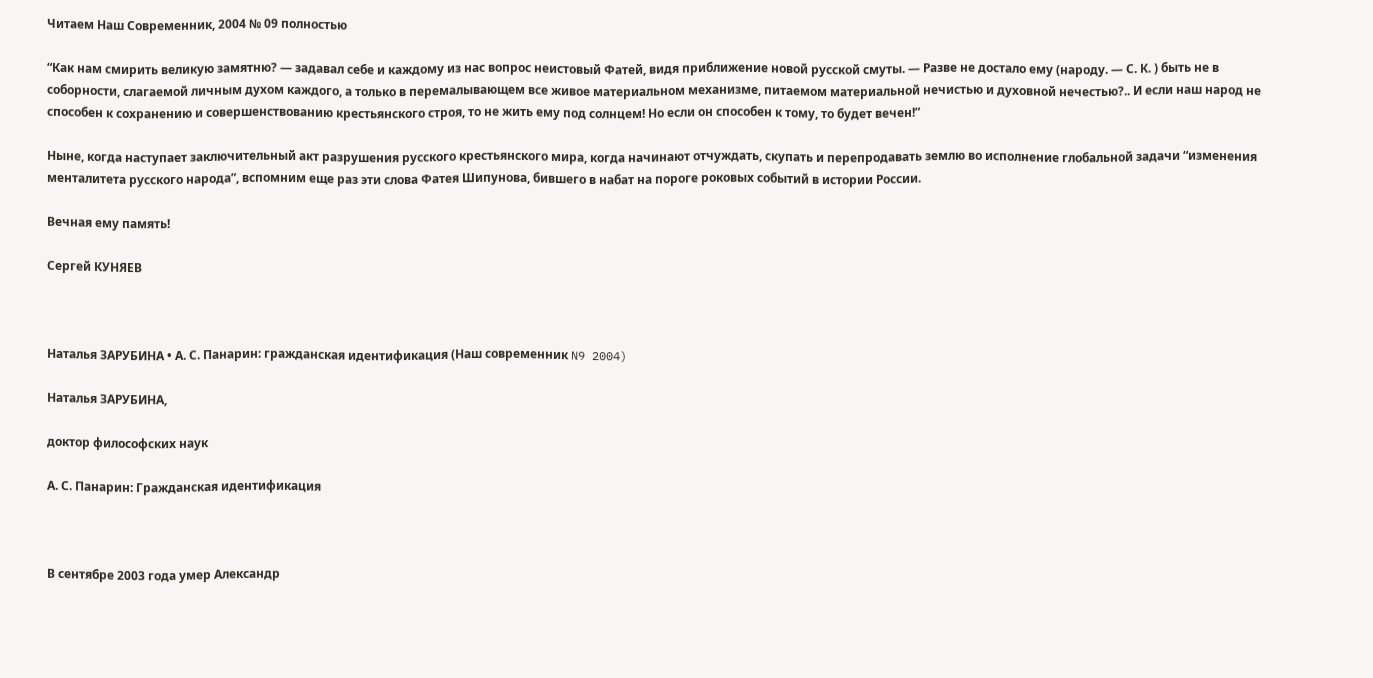Читаем Наш Современник, 2004 № 09 полностью

“Как нам смирить великую замятню? — задавал себе и каждому из нас вопрос неистовый Фатей, видя приближение новой русской смуты. — Разве не достало ему (народу. — С. К. ) быть не в соборности, слагаемой личным духом каждого, а только в перемалывающем все живое материальном механизме, питаемом материальной нечистью и духовной нечестью?.. И если наш народ не способен к сохранению и совершенствованию крестьянского строя, то не жить ему под солнцем! Но если он способен к тому, то будет вечен!”

Ныне, когда наступает заключительный акт разрушения русского крестьянского мира, когда начинают отчуждать, скупать и перепродавать землю во исполнение глобальной задачи “изменения менталитета русского народа”, вспомним еще раз эти слова Фатея Шипунова, бившего в набат на пороге роковых событий в истории России.

Вечная ему память!

Сергей КУНЯЕВ



Наталья ЗАРУБИНА • А. С. Панарин: гражданская идентификация (Наш современник N9 2004)

Наталья ЗАРУБИНА,

доктор философских наук

А. С. Панарин: Гражданская идентификация



В сентябре 2003 года умер Александр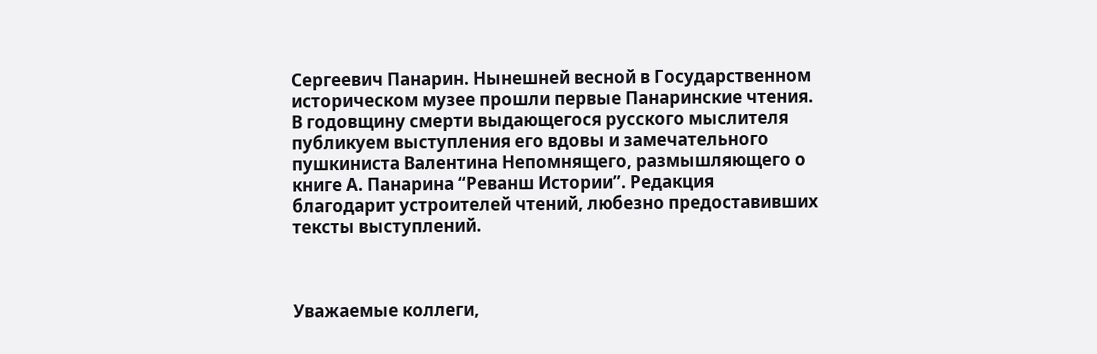Сергеевич Панарин. Нынешней весной в Государственном историческом музее прошли первые Панаринские чтения. В годовщину смерти выдающегося русского мыслителя публикуем выступления его вдовы и замечательного пушкиниста Валентина Непомнящего, размышляющего о книге А. Панарина “Реванш Истории”. Редакция благодарит устроителей чтений, любезно предоставивших тексты выступлений.



Уважаемые коллеги,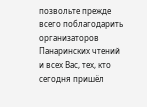позвольте прежде всего поблагодарить организаторов Панаринских чтений и всех Вас, тех, кто сегодня пришёл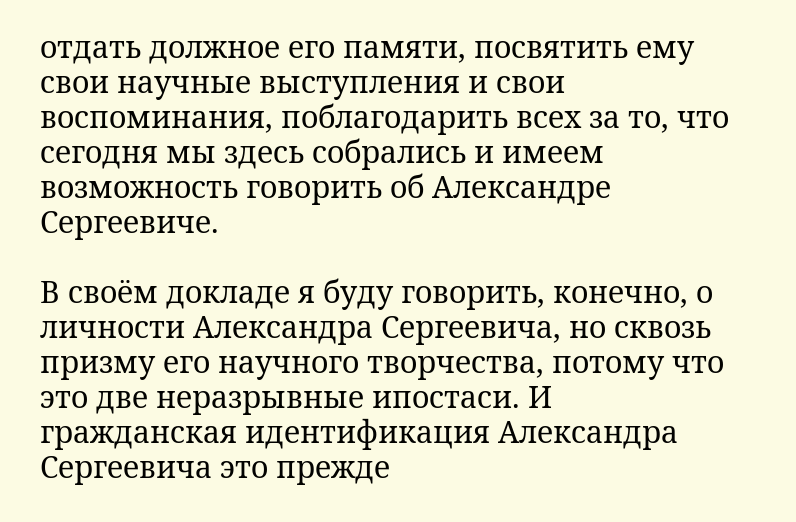отдать должное его памяти, посвятить ему свои научные выступления и свои воспоминания, поблагодарить всех за то, что сегодня мы здесь собрались и имеем возможность говорить об Александре Сергеевиче.

В своём докладе я буду говорить, конечно, о личности Александра Сергеевича, но сквозь призму его научного творчества, потому что это две неразрывные ипостаси. И гражданская идентификация Александра Сергеевича это прежде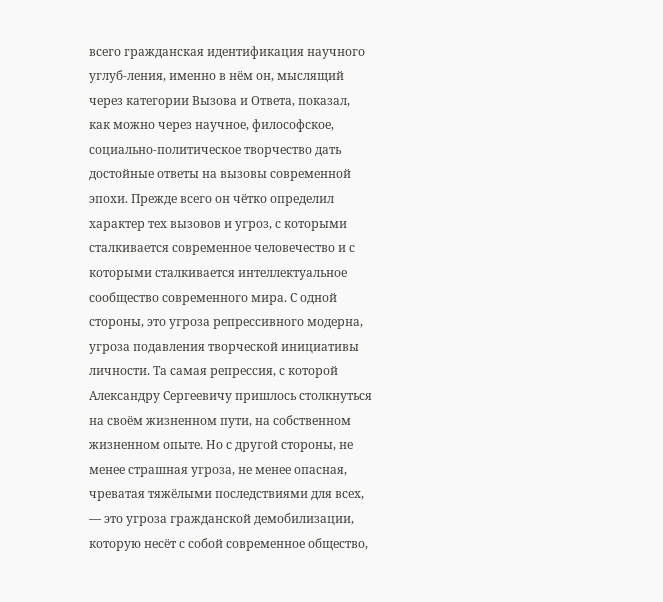всего гражданская идентификация научного углуб-ления, именно в нём он, мыслящий через категории Вызова и Ответа, показал, как можно через научное, философское, социально-политическое творчество дать достойные ответы на вызовы современной эпохи. Прежде всего он чётко определил характер тех вызовов и угроз, с которыми сталкивается современное человечество и с которыми сталкивается интеллектуальное сообщество современного мира. С одной стороны, это угроза репрессивного модерна, угроза подавления творческой инициативы личности. Та самая репрессия, с которой Александру Сергеевичу пришлось столкнуться на своём жизненном пути, на собственном жизненном опыте. Но с другой стороны, не менее страшная угроза, не менее опасная, чреватая тяжёлыми последствиями для всех, — это угроза гражданской демобилизации, которую несёт с собой современное общество,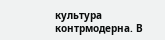культура контрмодерна. В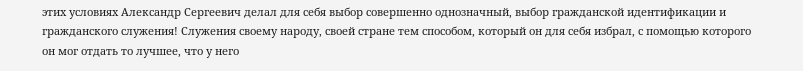этих условиях Александр Сергеевич делал для себя выбор совершенно однозначный, выбор гражданской идентификации и гражданского служения! Служения своему народу, своей стране тем способом, который он для себя избрал, с помощью которого он мог отдать то лучшее, что у него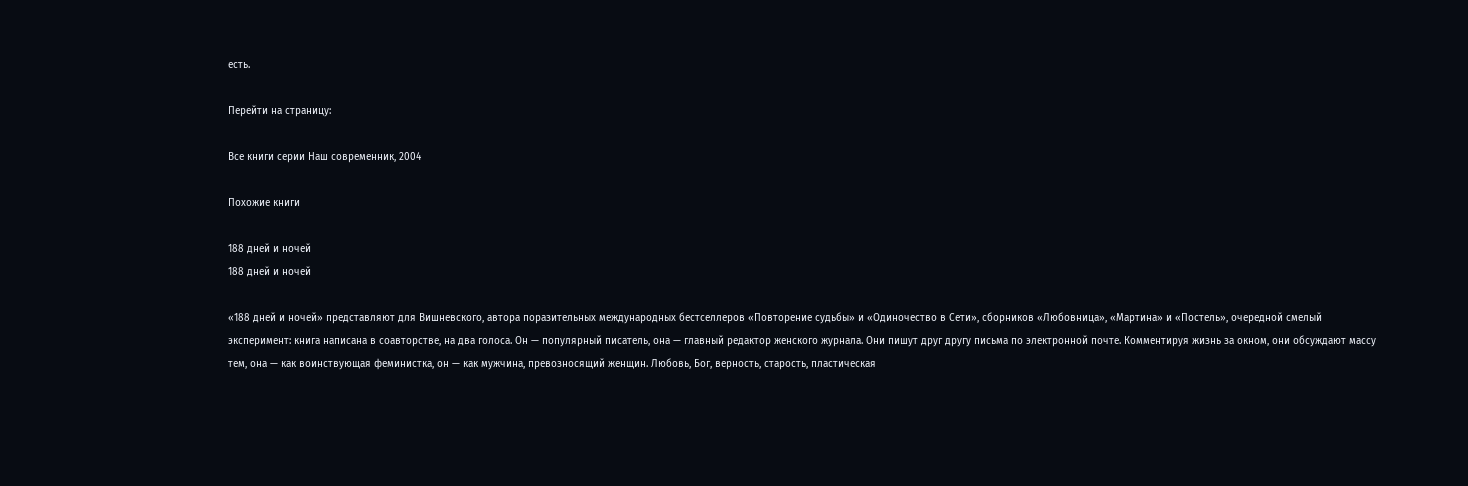есть.

Перейти на страницу:

Все книги серии Наш современник, 2004

Похожие книги

188 дней и ночей
188 дней и ночей

«188 дней и ночей» представляют для Вишневского, автора поразительных международных бестселлеров «Повторение судьбы» и «Одиночество в Сети», сборников «Любовница», «Мартина» и «Постель», очередной смелый эксперимент: книга написана в соавторстве, на два голоса. Он — популярный писатель, она — главный редактор женского журнала. Они пишут друг другу письма по электронной почте. Комментируя жизнь за окном, они обсуждают массу тем, она — как воинствующая феминистка, он — как мужчина, превозносящий женщин. Любовь, Бог, верность, старость, пластическая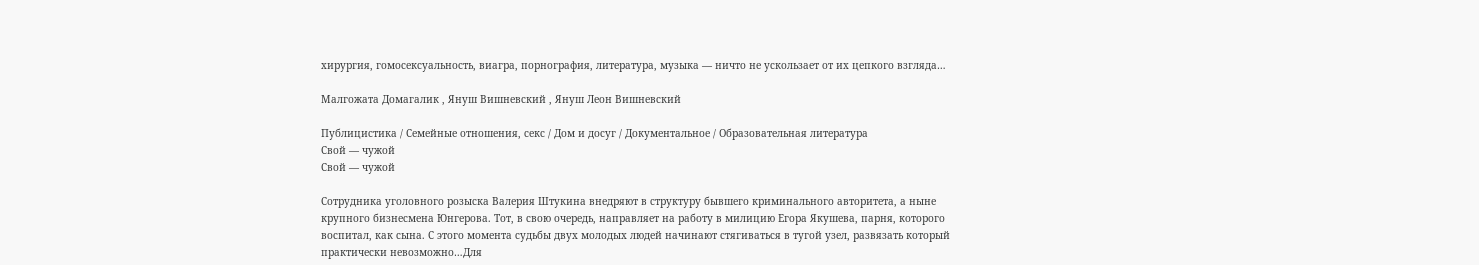хирургия, гомосексуальность, виагра, порнография, литература, музыка — ничто не ускользает от их цепкого взгляда…

Малгожата Домагалик , Януш Вишневский , Януш Леон Вишневский

Публицистика / Семейные отношения, секс / Дом и досуг / Документальное / Образовательная литература
Свой — чужой
Свой — чужой

Сотрудника уголовного розыска Валерия Штукина внедряют в структуру бывшего криминального авторитета, а ныне крупного бизнесмена Юнгерова. Тот, в свою очередь, направляет на работу в милицию Егора Якушева, парня, которого воспитал, как сына. С этого момента судьбы двух молодых людей начинают стягиваться в тугой узел, развязать который практически невозможно…Для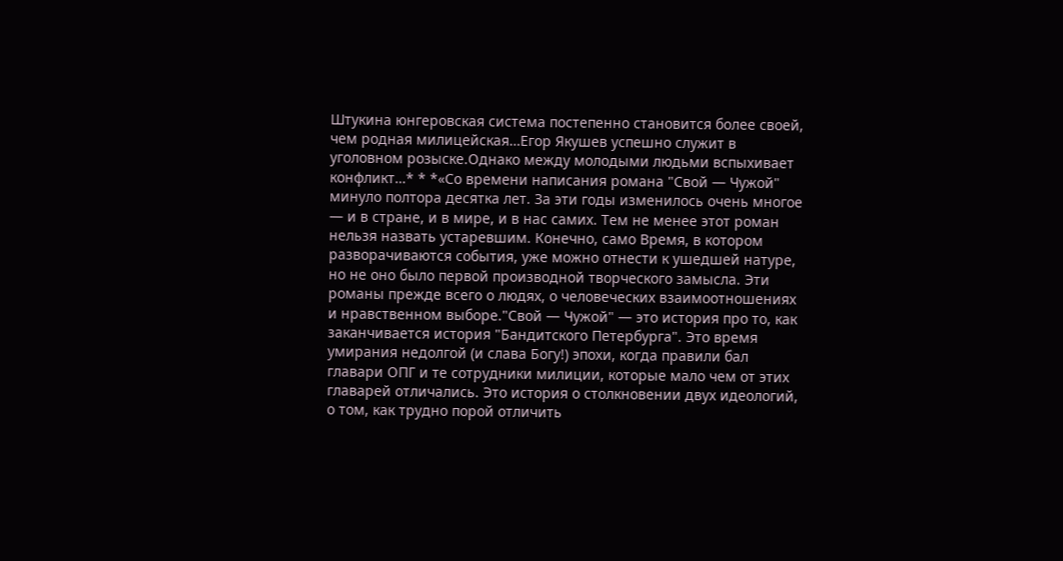Штукина юнгеровская система постепенно становится более своей, чем родная милицейская…Егор Якушев успешно служит в уголовном розыске.Однако между молодыми людьми вспыхивает конфликт…* * *«Со времени написания романа "Свой — Чужой" минуло полтора десятка лет. За эти годы изменилось очень многое — и в стране, и в мире, и в нас самих. Тем не менее этот роман нельзя назвать устаревшим. Конечно, само Время, в котором разворачиваются события, уже можно отнести к ушедшей натуре, но не оно было первой производной творческого замысла. Эти романы прежде всего о людях, о человеческих взаимоотношениях и нравственном выборе."Свой — Чужой" — это история про то, как заканчивается история "Бандитского Петербурга". Это время умирания недолгой (и слава Богу!) эпохи, когда правили бал главари ОПГ и те сотрудники милиции, которые мало чем от этих главарей отличались. Это история о столкновении двух идеологий, о том, как трудно порой отличить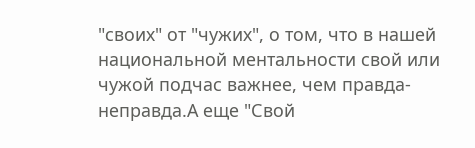"своих" от "чужих", о том, что в нашей национальной ментальности свой или чужой подчас важнее, чем правда-неправда.А еще "Свой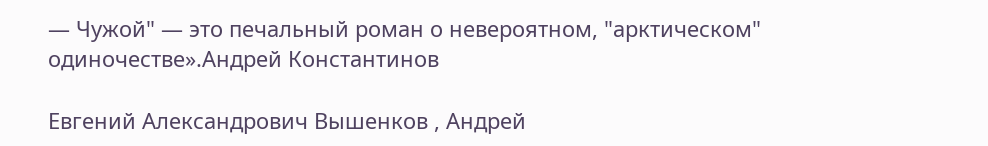— Чужой" — это печальный роман о невероятном, "арктическом" одиночестве».Андрей Константинов

Евгений Александрович Вышенков , Андрей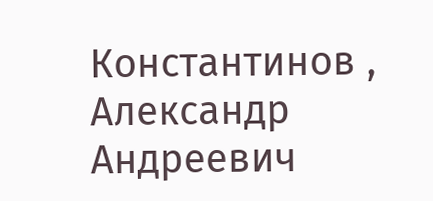Константинов , Александр Андреевич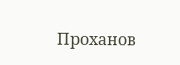Проханов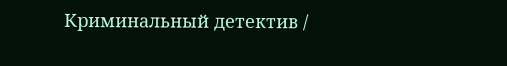Криминальный детектив /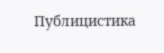Публицистика